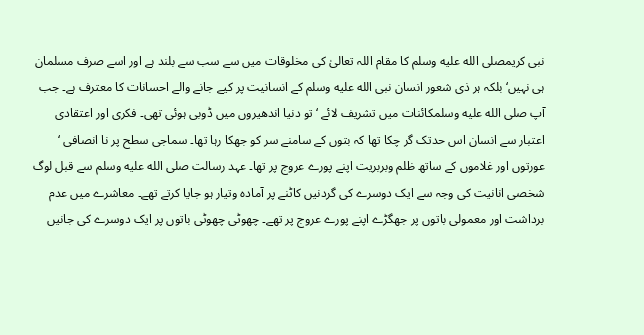نبی کریمصلى الله عليه وسلم کا مقام اللہ تعالیٰ کی مخلوقات میں سے سب سے بلند ہے اور اسے صرف مسلمان ہی نہیں‘ بلکہ ہر ذی شعور انسان نبی الله عليه وسلم کے انسانیت پر کیے جانے والے احسانات کا معترف ہے۔ جب آپ صلى الله عليه وسلمکائنات میں تشریف لائے ‘تو دنیا اندھیروں میں ڈوبی ہوئی تھی۔ فکری اور اعتقادی اعتبار سے انسان اس حدتک گر چکا تھا کہ بتوں کے سامنے سر کو جھکا رہا تھا۔ سماجی سطح پر نا انصافی ‘ عورتوں اور غلاموں کے ساتھ ظلم وبربریت اپنے پورے عروج پر تھا۔ عہد رسالت صلى الله عليه وسلم سے قبل لوگ شخصی انانیت کی وجہ سے ایک دوسرے کی گردنیں کاٹنے پر آمادہ وتیار ہو جایا کرتے تھے۔ معاشرے میں عدم برداشت اور معمولی باتوں پر جھگڑے اپنے پورے عروج پر تھے۔ چھوٹی چھوٹی باتوں پر ایک دوسرے کی جانیں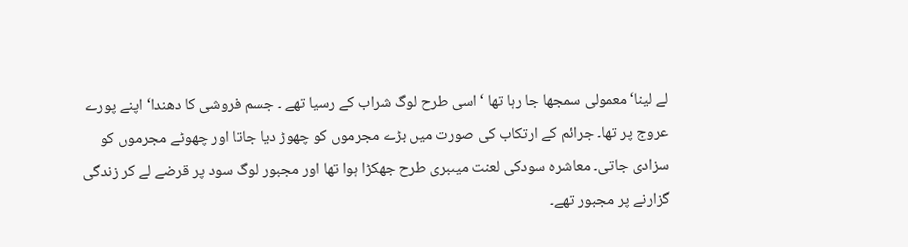لے لینا‘ معمولی سمجھا جا رہا تھا ‘ اسی طرح لوگ شراب کے رسیا تھے ۔ جسم فروشی کا دھندا‘ اپنے پورے عروج پر تھا۔ جرائم کے ارتکاب کی صورت میں بڑے مجرموں کو چھوڑ دیا جاتا اور چھوٹے مجرموں کو سزادی جاتی۔ معاشرہ سودکی لعنت میںبری طرح جھکڑا ہوا تھا اور مجبور لوگ سود پر قرضے لے کر زندگی گزارنے پر مجبور تھے۔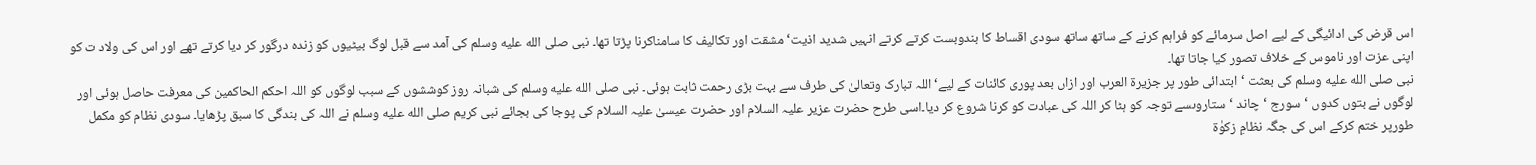اس قرض کی ادائیگی کے لیے اصل سرمائے کو فراہم کرنے کے ساتھ ساتھ سودی اقساط کا بندوبست کرتے کرتے انہیں شدید اذیت‘ مشقت اور تکالیف کا سامناکرنا پڑتا تھا۔ نبی صلى الله عليه وسلم کی آمد سے قبل لوگ بیٹیوں کو زندہ درگور کر دیا کرتے تھے اور اس کی ولاد ت کو اپنی عزت اور ناموس کے خلاف تصور کیا جاتا تھا۔
نبی صلى الله عليه وسلم کی بعثت ‘ابتدائی طور پر جزیرۃ العرب اور ازاں بعد پوری کائنات کے لیے‘ اللہ تبارک وتعالیٰ کی طرف سے بہت بڑی رحمت ثابت ہوئی۔ نبی صلى الله عليه وسلم کی شبانہ روز کوششوں کے سبب لوگوں کو اللہ احکم الحاکمین کی معرفت حاصل ہوئی اور لوگوں نے بتوں کدوں ‘سورج ‘چاند ‘ستاروںسے توجہ کو ہٹا کر اللہ کی عبادت کو کرنا شروع کر دیا۔اسی طرح حضرت عزیر علیہ السلام اور حضرت عیسیٰ علیہ السلام کی پوجا کی بجائے نبی کریم صلى الله عليه وسلم نے اللہ کی بندگی کا سبق پڑھایا۔ سودی نظام کو مکمل طورپر ختم کرکے اس کی جگہ نظامِ زکوٰۃ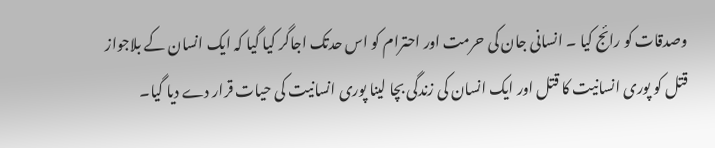وصدقات کو رائج کیا ۔ انسانی جان کی حرمت اور احترام کو اس حدتک اجاگر کیا گیا کہ ایک انسان کے بلاجواز قتل کو پوری انسانیت کا قتل اور ایک انسان کی زندگی بچا لینا پوری انسانیت کی حیات قرار دے دیا گیا۔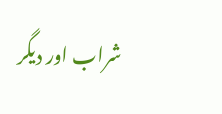شراب اور دیگر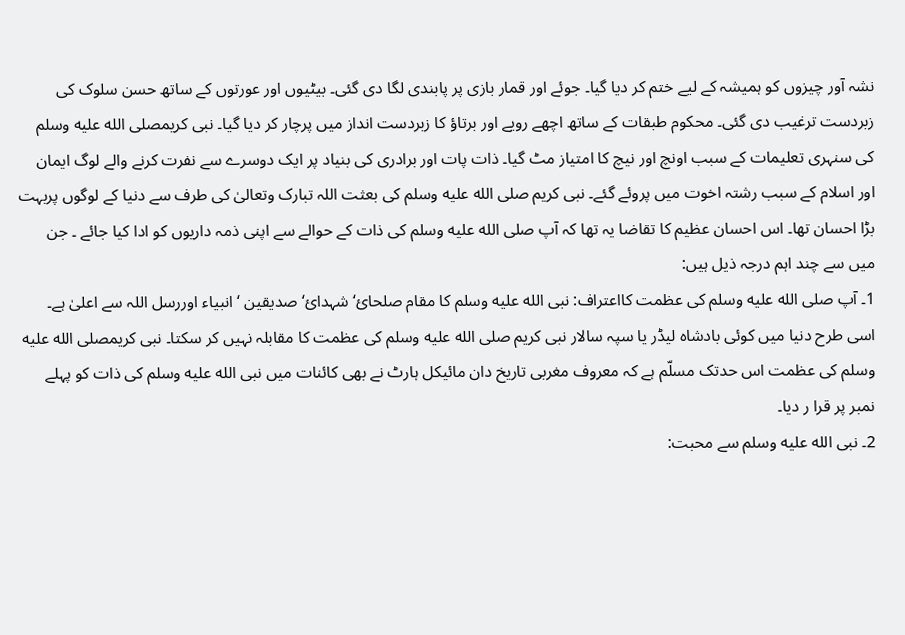نشہ آور چیزوں کو ہمیشہ کے لیے ختم کر دیا گیا۔ جوئے اور قمار بازی پر پابندی لگا دی گئی۔ بیٹیوں اور عورتوں کے ساتھ حسن سلوک کی زبردست ترغیب دی گئی۔ محکوم طبقات کے ساتھ اچھے رویے اور برتاؤ کا زبردست انداز میں پرچار کر دیا گیا۔ نبی کریمصلى الله عليه وسلم کی سنہری تعلیمات کے سبب اونچ اور نیچ کا امتیاز مٹ گیا۔ ذات پات اور برادری کی بنیاد پر ایک دوسرے سے نفرت کرنے والے لوگ ایمان اور اسلام کے سبب رشتہ اخوت میں پروئے گئے۔ نبی کریم صلى الله عليه وسلم کی بعثت اللہ تبارک وتعالیٰ کی طرف سے دنیا کے لوگوں پربہت بڑا احسان تھا۔ اس احسان عظیم کا تقاضا یہ تھا کہ آپ صلى الله عليه وسلم کی ذات کے حوالے سے اپنی ذمہ داریوں کو ادا کیا جائے ۔ جن میں سے چند اہم درجہ ذیل ہیں:
1۔ آپ صلى الله عليه وسلم کی عظمت کااعتراف: نبی الله عليه وسلم کا مقام صلحائ‘ شہدائ‘ صدیقین ‘انبیاء اوررسل اللہ سے اعلیٰ ہے۔ اسی طرح دنیا میں کوئی بادشاہ لیڈر یا سپہ سالار نبی کریم صلى الله عليه وسلم کی عظمت کا مقابلہ نہیں کر سکتا۔ نبی کریمصلى الله عليه وسلم کی عظمت اس حدتک مسلّم ہے کہ معروف مغربی تاریخ دان مائیکل ہارٹ نے بھی کائنات میں نبی الله عليه وسلم کی ذات کو پہلے نمبر پر قرا ر دیا۔
2۔ نبی الله عليه وسلم سے محبت: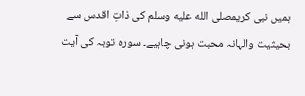ہمیں نبی کریمصلى الله عليه وسلم کی ذاتِ اقدس سے بحیثیت والہانہ محبت ہونی چاہیے۔ سورہ توبہ کی آیت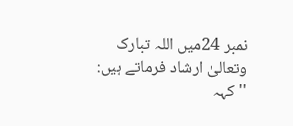نمبر 24میں اللہ تبارک وتعالیٰ ارشاد فرماتے ہیں: ''کہہ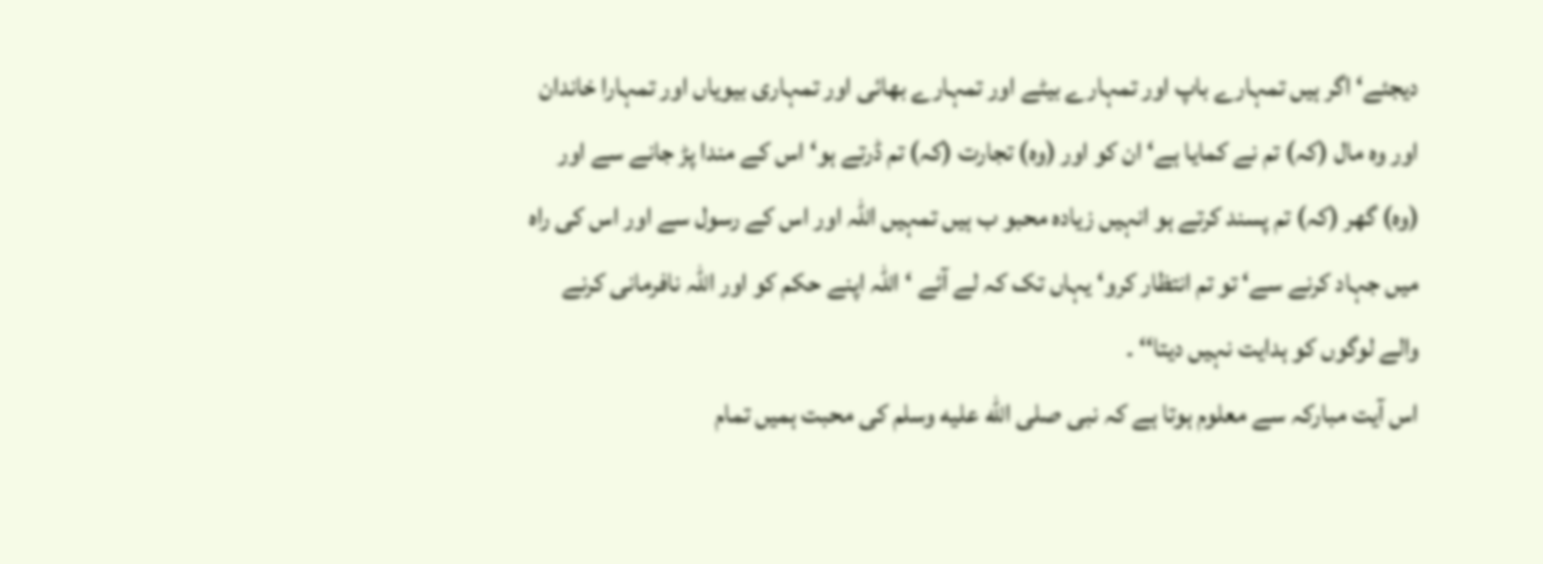دیجئے‘ اگر ہیں تمہارے باپ اور تمہارے بیٹے اور تمہارے بھائی اور تمہاری بیویاں اور تمہارا خاندان اور وہ مال (کہ) تم نے کمایا ہے‘ ان کو اور (وہ) تجارت (کہ) تم ڈرتے ہو‘ اس کے مندا پڑ جانے سے اور (وہ) گھر (کہ) تم پسند کرتے ہو انہیں زیادہ محبو ب ہیں تمہیں اللہ اور اس کے رسول سے اور اس کی راہ میں جہاد کرنے سے‘ تو تم انتظار کرو‘ یہاں تک کہ لے آئے ‘اللہ اپنے حکم کو اور اللہ نافرمانی کرنے والے لوگوں کو ہدایت نہیں دیتا‘‘ ۔
اس آیت مبارکہ سے معلوم ہوتا ہے کہ نبی صلى الله عليه وسلم کی محبت ہمیں تمام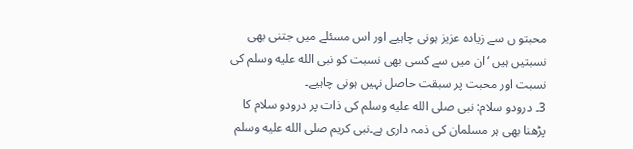محبتو ں سے زیادہ عزیز ہونی چاہیے اور اس مسئلے میں جتنی بھی نسبتیں ہیں ‘ان میں سے کسی بھی نسبت کو نبی الله عليه وسلم کی نسبت اور محبت پر سبقت حاصل نہیں ہونی چاہیے۔
3۔ درودو سلام: نبی صلى الله عليه وسلم کی ذات پر درودو سلام کا پڑھنا بھی ہر مسلمان کی ذمہ داری ہے۔نبی کریم صلى الله عليه وسلم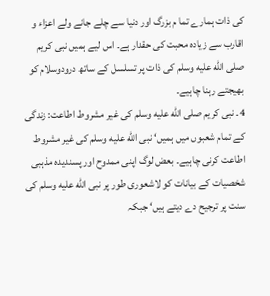کی ذات ہمارے تما م بزرگ اور دنیا سے چلے جانے ولے اعزاء و اقارب سے زیادہ محبت کی حقدار ہے۔ اس لیے ہمیں نبی کریم صلى الله عليه وسلم کی ذات پر تسلسل کے ساتھ درودوسلام کو بھیجتے رہنا چاہیے۔
4۔ نبی کریم صلى الله عليه وسلم کی غیر مشروط اطاعت: زندگی کے تمام شعبوں میں ہمیں‘ نبی الله عليه وسلم کی غیر مشروط اطاعت کرنی چاہیے۔ بعض لوگ اپنی ممدوح اور پسندیدہ مذہبی شخصیات کے بیانات کو لاشعوری طور پر نبی الله عليه وسلم کی سنت پر ترجیح دے دیتے ہیں‘ جبکہ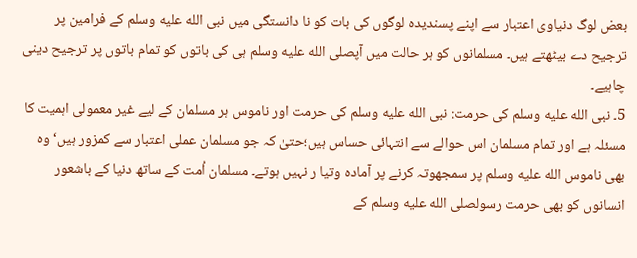بعض لوگ دنیاوی اعتبار سے اپنے پسندیدہ لوگوں کی بات کو نا دانستگی میں نبی الله عليه وسلم کے فرامین پر ترجیح دے بیٹھتے ہیں۔ مسلمانوں کو ہر حالت میں آپصلى الله عليه وسلم ہی کی باتوں کو تمام باتوں پر ترجیح دینی چاہیے۔
5۔ نبی الله عليه وسلم کی حرمت: نبی الله عليه وسلم کی حرمت اور ناموس ہر مسلمان کے لیے غیر معمولی اہمیت کا مسئلہ ہے اور تمام مسلمان اس حوالے سے انتہائی حساس ہیں؛حتیٰ کہ جو مسلمان عملی اعتبار سے کمزور ہیں‘ وہ بھی ناموس الله عليه وسلم پر سمجھوتہ کرنے پر آمادہ وتیا ر نہیں ہوتے۔ مسلمان اُمت کے ساتھ دنیا کے باشعور انسانوں کو بھی حرمت رسولصلى الله عليه وسلم کے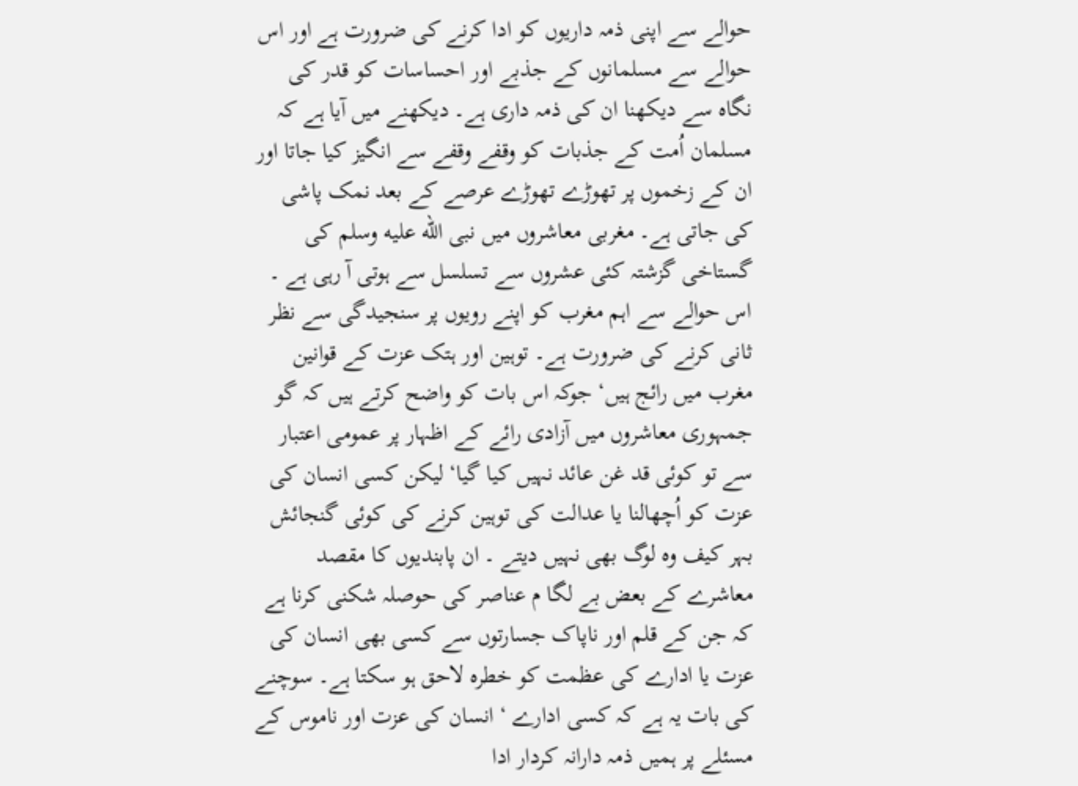حوالے سے اپنی ذمہ داریوں کو ادا کرنے کی ضرورت ہے اور اس حوالے سے مسلمانوں کے جذبے اور احساسات کو قدر کی نگاہ سے دیکھنا ان کی ذمہ داری ہے۔ دیکھنے میں آیا ہے کہ مسلمان اُمت کے جذبات کو وقفے وقفے سے انگیز کیا جاتا اور ان کے زخموں پر تھوڑے تھوڑے عرصے کے بعد نمک پاشی کی جاتی ہے۔ مغربی معاشروں میں نبی الله عليه وسلم کی گستاخی گزشتہ کئی عشروں سے تسلسل سے ہوتی آ رہی ہے ۔ اس حوالے سے اہم مغرب کو اپنے رویوں پر سنجیدگی سے نظر ثانی کرنے کی ضرورت ہے۔ توہین اور ہتک عزت کے قوانین مغرب میں رائج ہیں‘ جوکہ اس بات کو واضح کرتے ہیں کہ گو جمہوری معاشروں میں آزادی رائے کے اظہار پر عمومی اعتبار سے تو کوئی قد غن عائد نہیں کیا گیا‘ لیکن کسی انسان کی عزت کو اُچھالنا یا عدالت کی توہین کرنے کی کوئی گنجائش بہر کیف وہ لوگ بھی نہیں دیتے ۔ ان پابندیوں کا مقصد معاشرے کے بعض بے لگا م عناصر کی حوصلہ شکنی کرنا ہے کہ جن کے قلم اور ناپاک جسارتوں سے کسی بھی انسان کی عزت یا ادارے کی عظمت کو خطرہ لاحق ہو سکتا ہے۔ سوچنے کی بات یہ ہے کہ کسی ادارے ‘ انسان کی عزت اور ناموس کے مسئلے پر ہمیں ذمہ دارانہ کردار ادا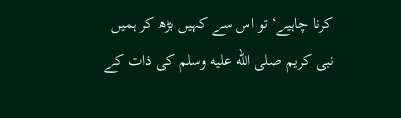کرنا چاہیے‘ تو اس سے کہیں بڑھ کر ہمیں نبی کریم صلى الله عليه وسلم کی ذات کے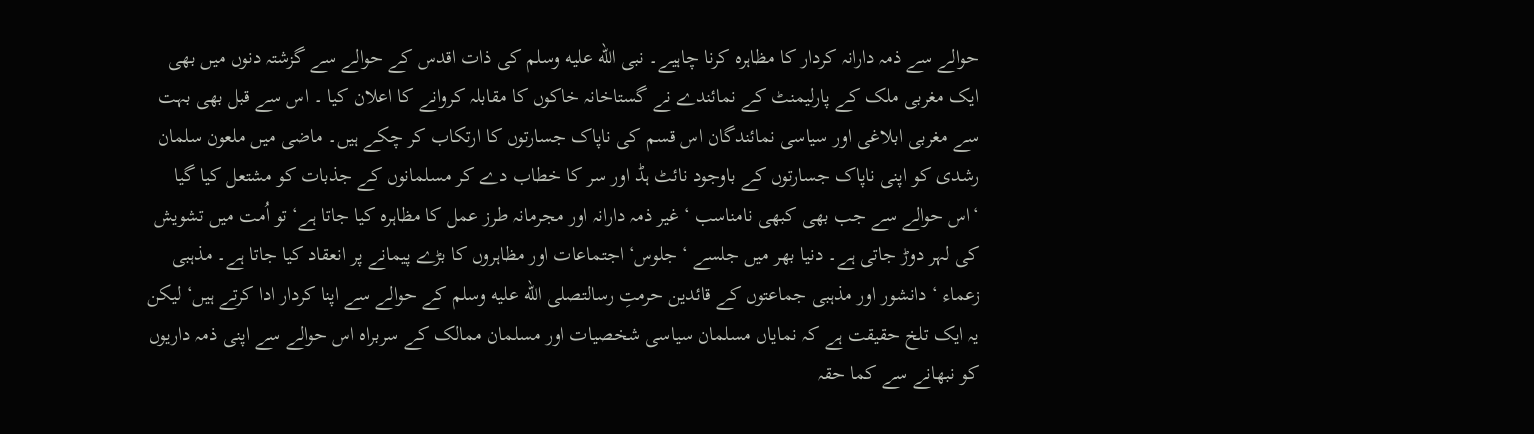حوالے سے ذمہ دارانہ کردار کا مظاہرہ کرنا چاہیے۔ نبی الله عليه وسلم کی ذات اقدس کے حوالے سے گزشتہ دنوں میں بھی ایک مغربی ملک کے پارلیمنٹ کے نمائندے نے گستاخانہ خاکوں کا مقابلہ کروانے کا اعلان کیا ۔ اس سے قبل بھی بہت سے مغربی ابلاغی اور سیاسی نمائندگان اس قسم کی ناپاک جسارتوں کا ارتکاب کر چکے ہیں۔ ماضی میں ملعون سلمان رشدی کو اپنی ناپاک جسارتوں کے باوجود نائٹ ہڈ اور سر کا خطاب دے کر مسلمانوں کے جذبات کو مشتعل کیا گیا ‘اس حوالے سے جب بھی کبھی نامناسب ‘ غیر ذمہ دارانہ اور مجرمانہ طرز عمل کا مظاہرہ کیا جاتا ہے‘ تو اُمت میں تشویش کی لہر دوڑ جاتی ہے۔ دنیا بھر میں جلسے ‘ جلوس‘ اجتماعات اور مظاہروں کا بڑے پیمانے پر انعقاد کیا جاتا ہے۔ مذہبی زعماء ‘ دانشور اور مذہبی جماعتوں کے قائدین حرمتِ رسالتصلى الله عليه وسلم کے حوالے سے اپنا کردار ادا کرتے ہیں‘ لیکن یہ ایک تلخ حقیقت ہے کہ نمایاں مسلمان سیاسی شخصیات اور مسلمان ممالک کے سربراہ اس حوالے سے اپنی ذمہ داریوں کو نبھانے سے کما حقہ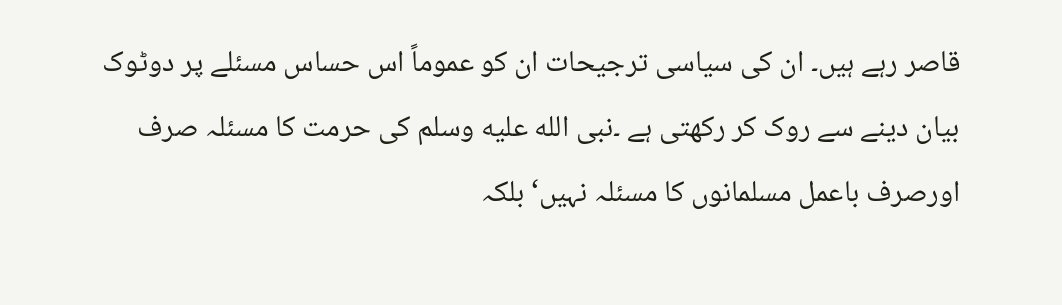قاصر رہے ہیں۔ ان کی سیاسی ترجیحات ان کو عموماً اس حساس مسئلے پر دوٹوک بیان دینے سے روک کر رکھتی ہے ۔نبی الله عليه وسلم کی حرمت کا مسئلہ صرف اورصرف باعمل مسلمانوں کا مسئلہ نہیں‘ بلکہ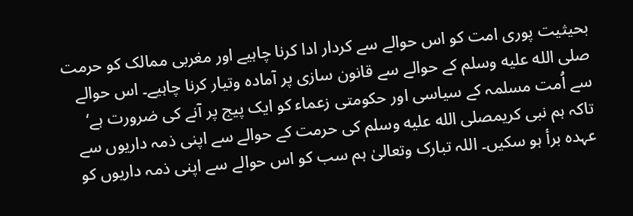بحیثیت پوری امت کو اس حوالے سے کردار ادا کرنا چاہیے اور مغربی ممالک کو حرمت صلى الله عليه وسلم کے حوالے سے قانون سازی پر آمادہ وتیار کرنا چاہیے۔ اس حوالے سے اُمت مسلمہ کے سیاسی اور حکومتی زعماء کو ایک پیج پر آنے کی ضرورت ہے‘ تاکہ ہم نبی کریمصلى الله عليه وسلم کی حرمت کے حوالے سے اپنی ذمہ داریوں سے عہدہ برأ ہو سکیں۔ اللہ تبارک وتعالیٰ ہم سب کو اس حوالے سے اپنی ذمہ داریوں کو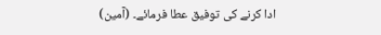ادا کرنے کی توفیق عطا فرمائے۔ (آمین)